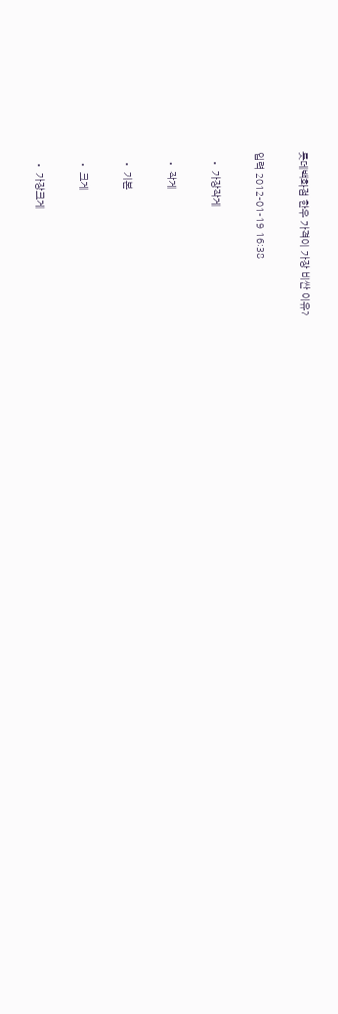롯데백화점 한우 가격이 가장 비싼 이유?

입력 2012-01-19 16:38

  • 가장작게

  • 작게

  • 기본

  • 크게

  • 가장크게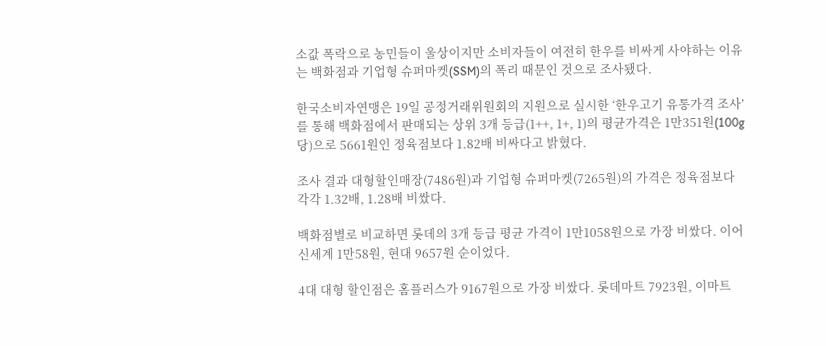소값 폭락으로 농민들이 울상이지만 소비자들이 여전히 한우를 비싸게 사야하는 이유는 백화점과 기업형 슈퍼마켓(SSM)의 폭리 때문인 것으로 조사됐다.

한국소비자연맹은 19일 공정거래위원회의 지원으로 실시한 ‘한우고기 유통가격 조사’를 통해 백화점에서 판매되는 상위 3개 등급(1++, 1+, 1)의 평균가격은 1만351원(100g당)으로 5661원인 정육점보다 1.82배 비싸다고 밝혔다.

조사 결과 대형할인매장(7486원)과 기업형 슈퍼마켓(7265원)의 가격은 정육점보다 각각 1.32배, 1.28배 비쌌다.

백화점별로 비교하면 롯데의 3개 등급 평균 가격이 1만1058원으로 가장 비쌌다. 이어 신세계 1만58원, 현대 9657원 순이었다.

4대 대형 할인점은 홈플러스가 9167원으로 가장 비쌌다. 롯데마트 7923원, 이마트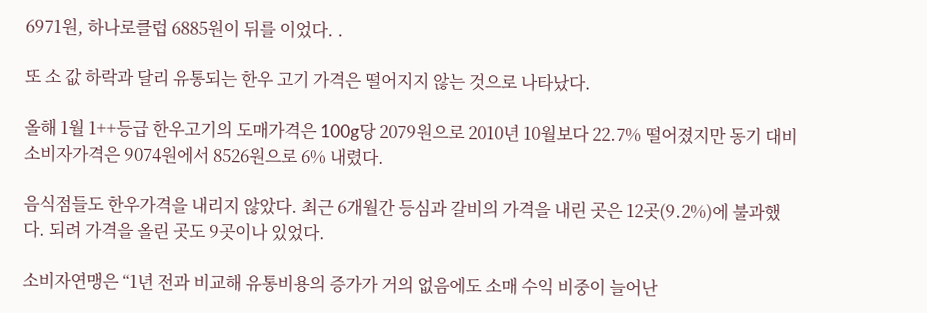6971원, 하나로클럽 6885원이 뒤를 이었다. .

또 소 값 하락과 달리 유통되는 한우 고기 가격은 떨어지지 않는 것으로 나타났다.

올해 1월 1++등급 한우고기의 도매가격은 100g당 2079원으로 2010년 10월보다 22.7% 떨어졌지만 동기 대비 소비자가격은 9074원에서 8526원으로 6% 내렸다.

음식점들도 한우가격을 내리지 않았다. 최근 6개월간 등심과 갈비의 가격을 내린 곳은 12곳(9.2%)에 불과했다. 되려 가격을 올린 곳도 9곳이나 있었다.

소비자연맹은 “1년 전과 비교해 유통비용의 증가가 거의 없음에도 소매 수익 비중이 늘어난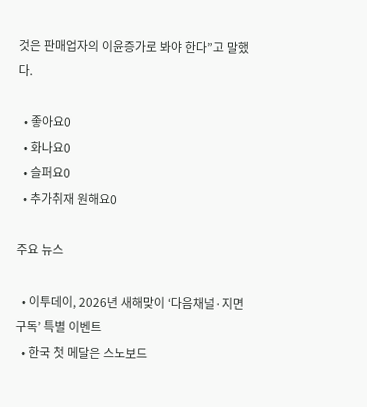것은 판매업자의 이윤증가로 봐야 한다”고 말했다.

  • 좋아요0
  • 화나요0
  • 슬퍼요0
  • 추가취재 원해요0

주요 뉴스

  • 이투데이, 2026년 새해맞이 ‘다음채널·지면 구독’ 특별 이벤트
  • 한국 첫 메달은 스노보드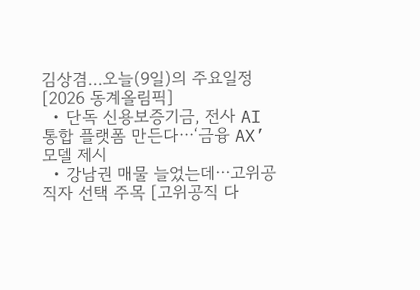김상겸…오늘(9일)의 주요일정 [2026 동계올림픽]
  • 단독 신용보증기금, 전사 AI 통합 플랫폼 만든다⋯‘금융 AX’ 모델 제시
  • 강남권 매물 늘었는데⋯고위공직자 선택 주목 [고위공직 다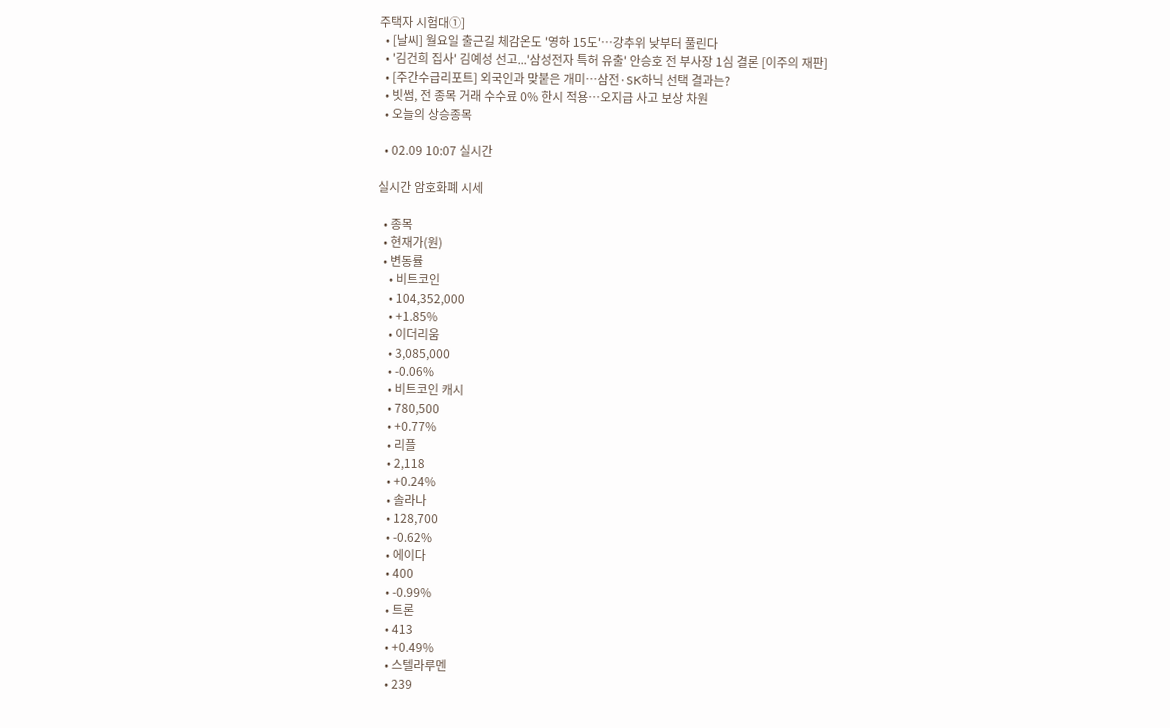주택자 시험대①]
  • [날씨] 월요일 출근길 체감온도 '영하 15도'…강추위 낮부터 풀린다
  • '김건희 집사' 김예성 선고...'삼성전자 특허 유출' 안승호 전 부사장 1심 결론 [이주의 재판]
  • [주간수급리포트] 외국인과 맞붙은 개미…삼전·SK하닉 선택 결과는?
  • 빗썸, 전 종목 거래 수수료 0% 한시 적용…오지급 사고 보상 차원
  • 오늘의 상승종목

  • 02.09 10:07 실시간

실시간 암호화폐 시세

  • 종목
  • 현재가(원)
  • 변동률
    • 비트코인
    • 104,352,000
    • +1.85%
    • 이더리움
    • 3,085,000
    • -0.06%
    • 비트코인 캐시
    • 780,500
    • +0.77%
    • 리플
    • 2,118
    • +0.24%
    • 솔라나
    • 128,700
    • -0.62%
    • 에이다
    • 400
    • -0.99%
    • 트론
    • 413
    • +0.49%
    • 스텔라루멘
    • 239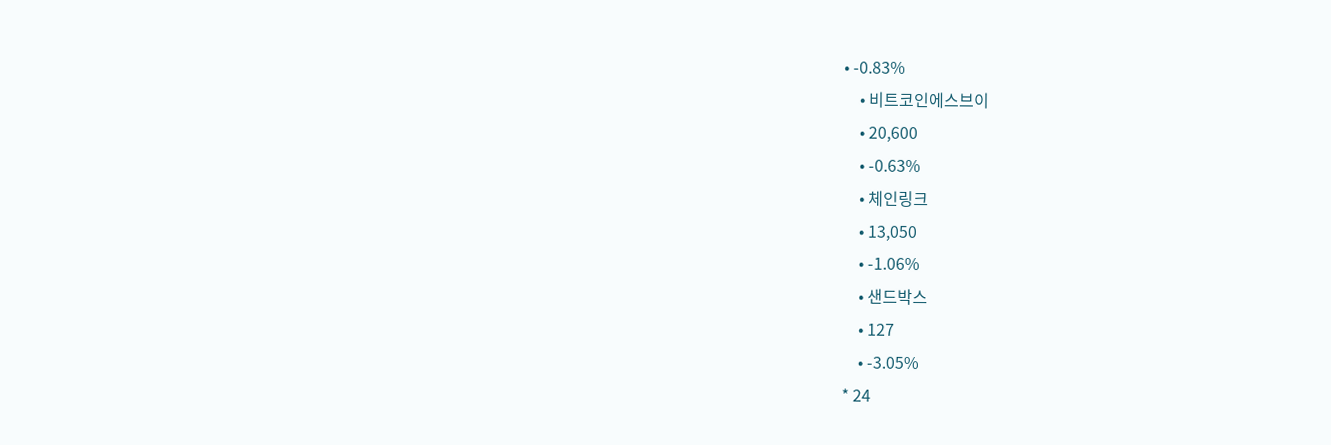• -0.83%
    • 비트코인에스브이
    • 20,600
    • -0.63%
    • 체인링크
    • 13,050
    • -1.06%
    • 샌드박스
    • 127
    • -3.05%
* 24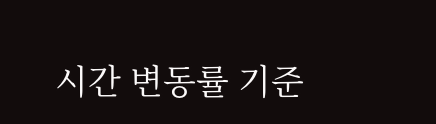시간 변동률 기준